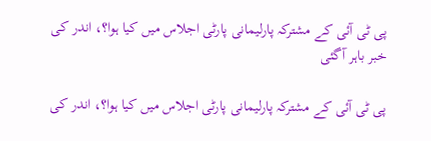پی ٹی آئی کے مشترکہ پارلیمانی پارٹی اجلاس میں کیا ہوا؟، اندر کی خبر باہر آگئی

پی ٹی آئی کے مشترکہ پارلیمانی پارٹی اجلاس میں کیا ہوا؟، اندر کی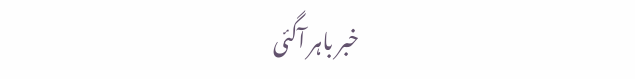خبر باہر آگئی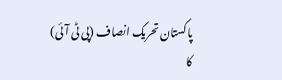پاکستان تحریک انصاف (پی ٹی آئی) کا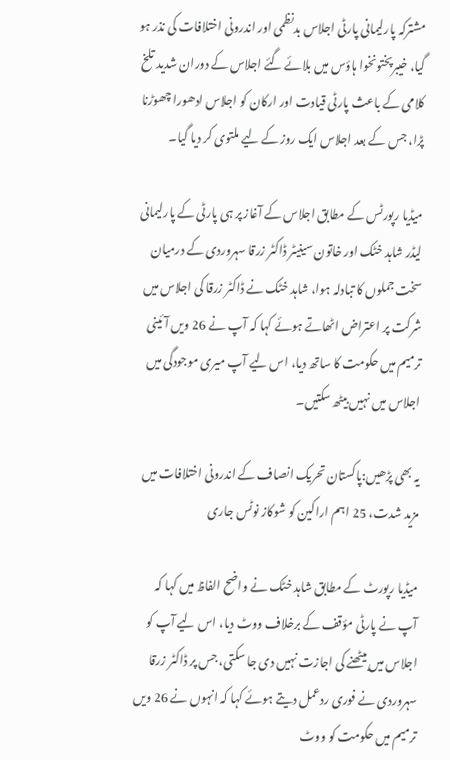مشترکہ پارلیمانی پارٹی اجلاس بدنظمی اور اندرونی اختلافات کی نذر ہو گیا، خیبرپختونخوا ہاؤس میں بلائے گئے اجلاس کے دوران شدید تلخ کلامی کے باعث پارٹی قیادت اور ارکان کو اجلاس ادھورا چھوڑنا پڑا، جس کے بعد اجلاس ایک روز کے لیے ملتوی کر دیا گیا۔

میڈیا رپورٹس کے مطابق اجلاس کے آغاز پر ہی پارٹی کے پارلیمانی لیڈر شاہد خٹک اور خاتون سینیٹر ڈاکٹر زرقا سہروردی کے درمیان سخت جملوں کا تبادلہ ہوا، شاہد خٹک نے ڈاکٹر زرقا کی اجلاس میں شرکت پر اعتراض اٹھاتے ہوئے کہا کہ آپ نے 26 ویں آئینی ترمیم میں حکومت کا ساتھ دیا، اس لیے آپ میری موجودگی میں اجلاس میں نہیں بیٹھ سکتیں۔

یہ بھی پڑھیں:پاکستان تحریک انصاف کے اندرونی اختلافات میں مزید شدت، 25 اہم اراکین کو شوکاز نوٹس جاری

میڈیا رپورٹ کے مطابق شاہد خٹک نے واضح الفاظ میں کہا کہ آپ نے پارٹی مؤقف کے برخلاف ووٹ دیا، اس لیے آپ کو اجلاس میں بیٹھنے کی اجازت نہیں دی جا سکتی، جس پر ڈاکٹر زرقا سہروردی نے فوری ردعمل دیتے ہوئے کہا کہ انہوں نے 26 ویں ترمیم میں حکومت کو ووٹ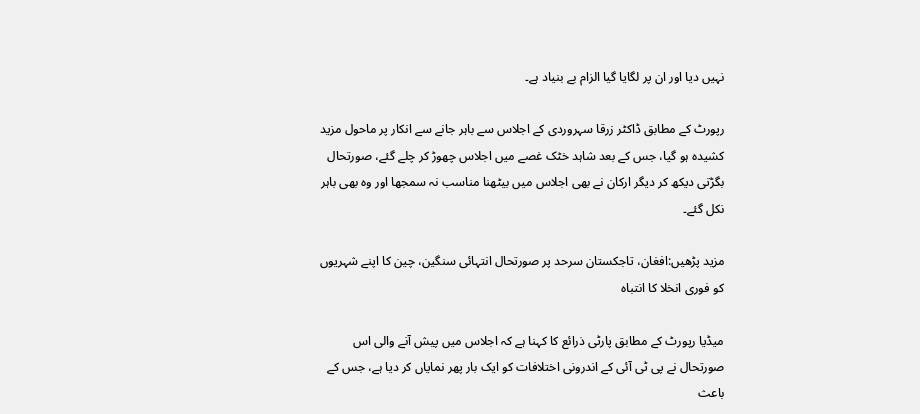نہیں دیا اور ان پر لگایا گیا الزام بے بنیاد ہے۔

رپورٹ کے مطابق ڈاکٹر زرقا سہروردی کے اجلاس سے باہر جانے سے انکار پر ماحول مزید کشیدہ ہو گیا، جس کے بعد شاہد خٹک غصے میں اجلاس چھوڑ کر چلے گئے، صورتحال بگڑتی دیکھ کر دیگر ارکان نے بھی اجلاس میں بیٹھنا مناسب نہ سمجھا اور وہ بھی باہر نکل گئے۔

مزید پڑھیں:افغان، تاجکستان سرحد پر صورتحال انتہائی سنگین، چین کا اپنے شہریوں کو فوری انخلا کا انتباہ

میڈیا رپورٹ کے مطابق پارٹی ذرائع کا کہنا ہے کہ اجلاس میں پیش آنے والی اس صورتحال نے پی ٹی آئی کے اندرونی اختلافات کو ایک بار پھر نمایاں کر دیا ہے، جس کے باعث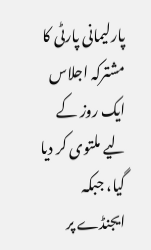پارلیمانی پارٹی کا مشترکہ اجلاس ایک روز کے لیے ملتوی کر دیا گیا، جبکہ ایجنڈے پر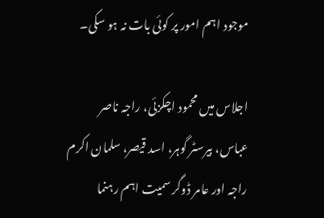موجود اہم امور پر کوئی بات نہ ہو سکی۔

اجلاس میں محمود اچکزئی، راجہ ناصر عباس، بیرسٹر گوہر، اسد قیصر، سلمان اکرم راجہ اور عامر ڈوگر سمیت اہم رہنما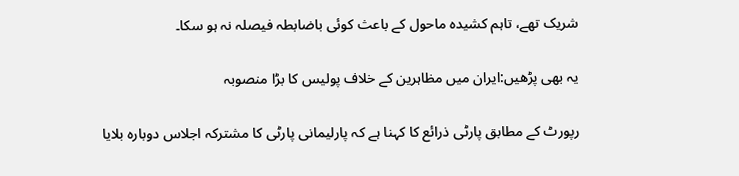شریک تھے، تاہم کشیدہ ماحول کے باعث کوئی باضابطہ فیصلہ نہ ہو سکا۔

یہ بھی پڑھیں:ایران میں مظاہرین کے خلاف پولیس کا بڑا منصوبہ

رپورٹ کے مطابق پارٹی ذرائع کا کہنا ہے کہ پارلیمانی پارٹی کا مشترکہ اجلاس دوبارہ بلایا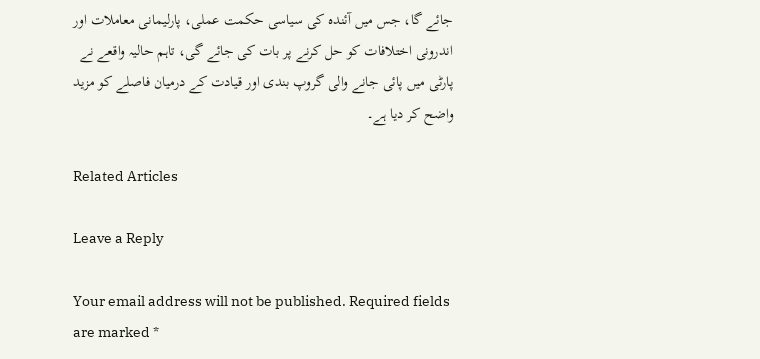جائے گا، جس میں آئندہ کی سیاسی حکمت عملی، پارلیمانی معاملات اور اندرونی اختلافات کو حل کرنے پر بات کی جائے گی، تاہم حالیہ واقعے نے پارٹی میں پائی جانے والی گروپ بندی اور قیادت کے درمیان فاصلے کو مزید واضح کر دیا ہے۔

Related Articles

Leave a Reply

Your email address will not be published. Required fields are marked *